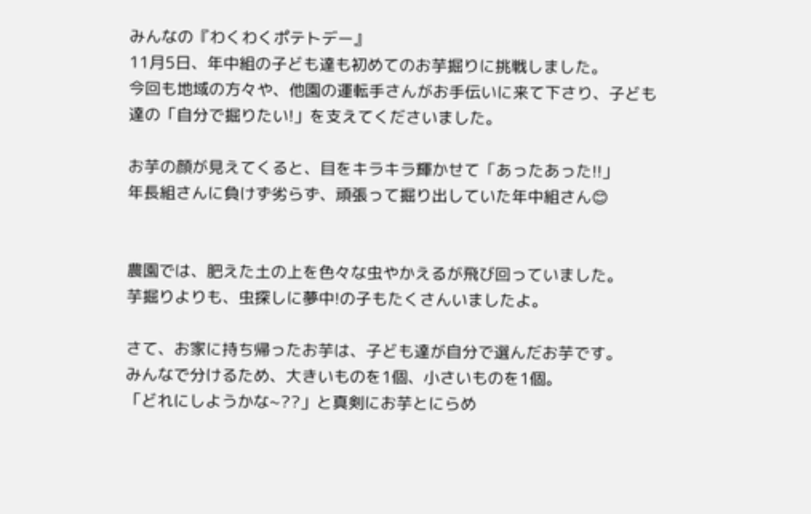みんなの『わくわくポテトデー』
11月5日、年中組の子ども達も初めてのお芋掘りに挑戦しました。
今回も地域の方々や、他園の運転手さんがお手伝いに来て下さり、子ども達の「自分で掘りたい!」を支えてくださいました。

お芋の顔が見えてくると、目をキラキラ輝かせて「あったあった!!」
年長組さんに負けず劣らず、頑張って掘り出していた年中組さん😊


農園では、肥えた土の上を色々な虫やかえるが飛び回っていました。
芋掘りよりも、虫探しに夢中!の子もたくさんいましたよ。

さて、お家に持ち帰ったお芋は、子ども達が自分で選んだお芋です。
みんなで分けるため、大きいものを1個、小さいものを1個。
「どれにしようかな~??」と真剣にお芋とにらめ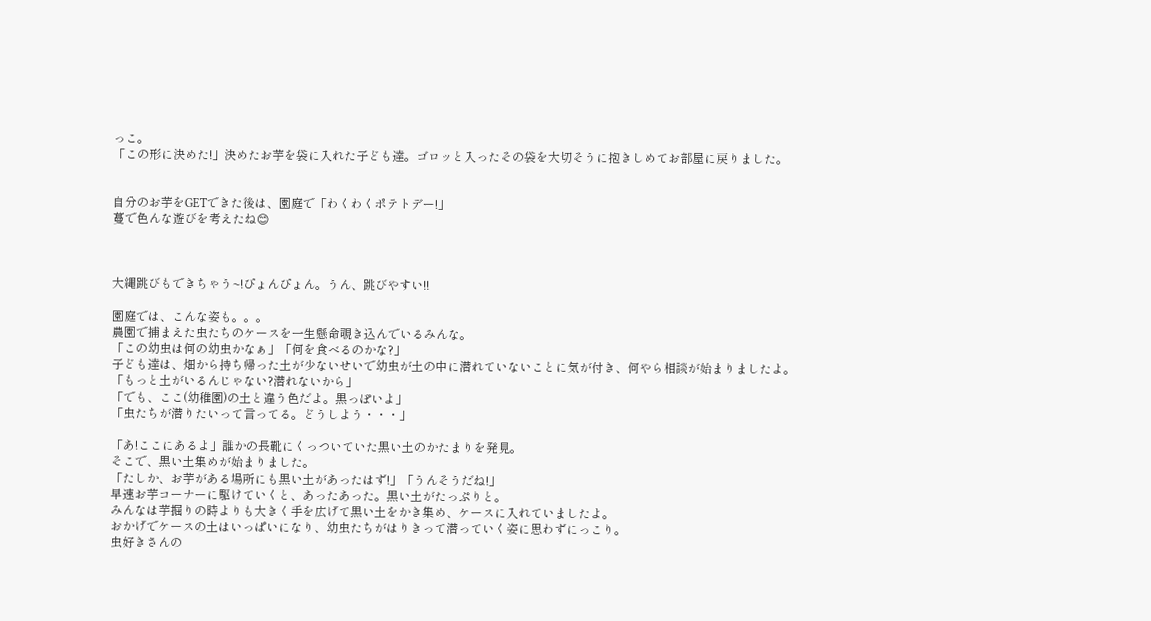っこ。
「この形に決めた!」決めたお芋を袋に入れた子ども達。ゴロッと入ったその袋を大切そうに抱きしめてお部屋に戻りました。


自分のお芋をGETできた後は、園庭で「わくわくポテトデー!」
蔓で色んな遊びを考えたね😊



大縄跳びもできちゃう~!ぴょんぴょん。うん、跳びやすい!!

園庭では、こんな姿も。。。
農園で捕まえた虫たちのケースを一生懸命覗き込んでいるみんな。
「この幼虫は何の幼虫かなぁ」「何を食べるのかな?」
子ども達は、畑から持ち帰った土が少ないせいで幼虫が土の中に潜れていないことに気が付き、何やら相談が始まりましたよ。
「もっと土がいるんじゃない?潜れないから」
「でも、ここ(幼稚園)の土と違う色だよ。黒っぽいよ」
「虫たちが潜りたいって言ってる。どうしよう・・・」

「あ!ここにあるよ」誰かの長靴にくっついていた黒い土のかたまりを発見。
そこで、黒い土集めが始まりました。
「たしか、お芋がある場所にも黒い土があったはず!」「うんそうだね!」
早速お芋コーナーに駆けていくと、あったあった。黒い土がたっぷりと。
みんなは芋掘りの時よりも大きく手を広げて黒い土をかき集め、ケースに入れていましたよ。
おかげでケースの土はいっぱいになり、幼虫たちがはりきって潜っていく姿に思わずにっこり。
虫好きさんの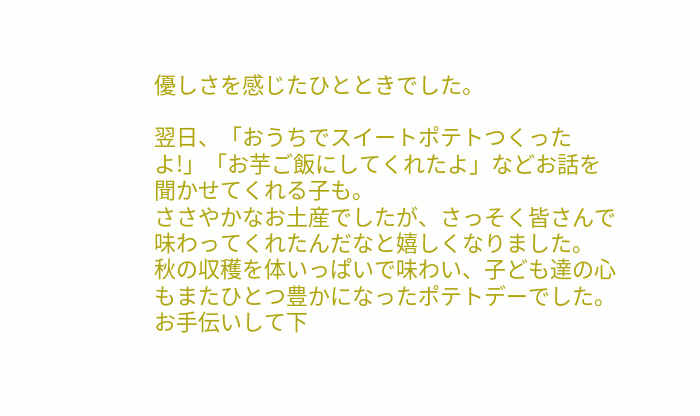優しさを感じたひとときでした。

翌日、「おうちでスイートポテトつくったよ!」「お芋ご飯にしてくれたよ」などお話を聞かせてくれる子も。
ささやかなお土産でしたが、さっそく皆さんで味わってくれたんだなと嬉しくなりました。
秋の収穫を体いっぱいで味わい、子ども達の心もまたひとつ豊かになったポテトデーでした。
お手伝いして下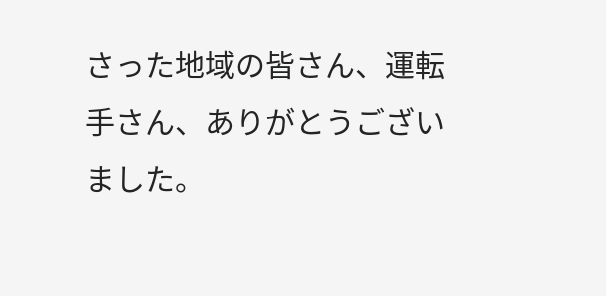さった地域の皆さん、運転手さん、ありがとうございました。